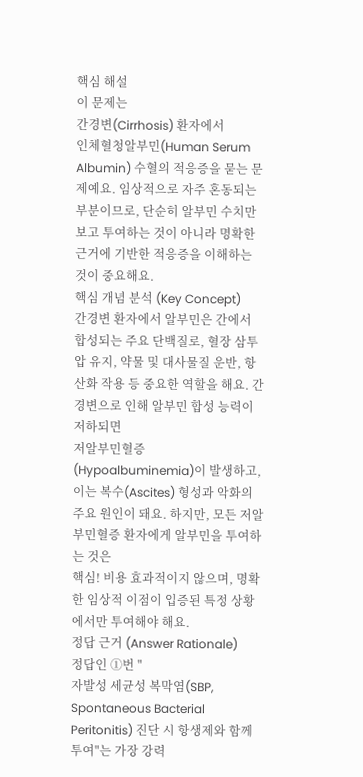핵심 해설
이 문제는
간경변(Cirrhosis) 환자에서
인체혈청알부민(Human Serum Albumin) 수혈의 적응증을 묻는 문제예요. 임상적으로 자주 혼동되는 부분이므로, 단순히 알부민 수치만 보고 투여하는 것이 아니라 명확한 근거에 기반한 적응증을 이해하는 것이 중요해요.
핵심 개념 분석 (Key Concept)
간경변 환자에서 알부민은 간에서 합성되는 주요 단백질로, 혈장 삼투압 유지, 약물 및 대사물질 운반, 항산화 작용 등 중요한 역할을 해요. 간경변으로 인해 알부민 합성 능력이 저하되면
저알부민혈증(Hypoalbuminemia)이 발생하고, 이는 복수(Ascites) 형성과 악화의 주요 원인이 돼요. 하지만, 모든 저알부민혈증 환자에게 알부민을 투여하는 것은
핵심! 비용 효과적이지 않으며, 명확한 임상적 이점이 입증된 특정 상황에서만 투여해야 해요.
정답 근거 (Answer Rationale)
정답인 ①번 "
자발성 세균성 복막염(SBP, Spontaneous Bacterial Peritonitis) 진단 시 항생제와 함께 투여"는 가장 강력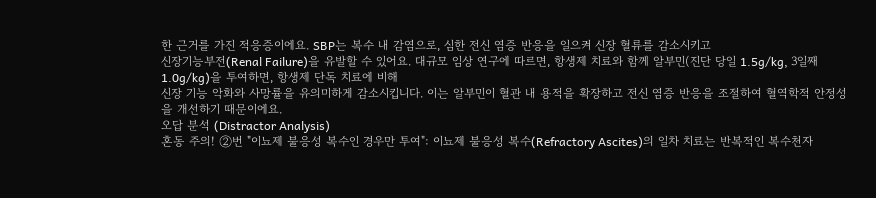한 근거를 가진 적응증이에요. SBP는 복수 내 감염으로, 심한 전신 염증 반응을 일으켜 신장 혈류를 감소시키고
신장기능부전(Renal Failure)을 유발할 수 있어요. 대규모 임상 연구에 따르면, 항생제 치료와 함께 알부민(진단 당일 1.5g/kg, 3일째 1.0g/kg)을 투여하면, 항생제 단독 치료에 비해
신장 기능 악화와 사망률을 유의미하게 감소시킵니다. 이는 알부민이 혈관 내 용적을 확장하고 전신 염증 반응을 조절하여 혈역학적 안정성을 개선하기 때문이에요.
오답 분석 (Distractor Analysis)
혼동 주의! ②번 "이뇨제 불응성 복수인 경우만 투여": 이뇨제 불응성 복수(Refractory Ascites)의 일차 치료는 반복적인 복수천자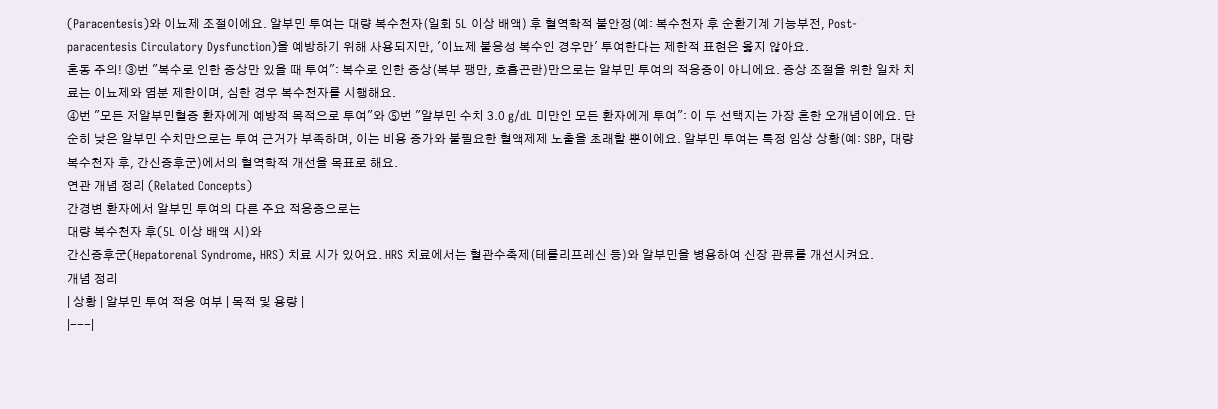(Paracentesis)와 이뇨제 조절이에요. 알부민 투여는 대량 복수천자(일회 5L 이상 배액) 후 혈역학적 불안정(예: 복수천자 후 순환기계 기능부전, Post-paracentesis Circulatory Dysfunction)을 예방하기 위해 사용되지만, '이뇨제 불응성 복수인 경우만' 투여한다는 제한적 표현은 옳지 않아요.
혼동 주의! ③번 "복수로 인한 증상만 있을 때 투여": 복수로 인한 증상(복부 팽만, 호흡곤란)만으로는 알부민 투여의 적응증이 아니에요. 증상 조절을 위한 일차 치료는 이뇨제와 염분 제한이며, 심한 경우 복수천자를 시행해요.
④번 "모든 저알부민혈증 환자에게 예방적 목적으로 투여"와 ⑤번 "알부민 수치 3.0 g/dL 미만인 모든 환자에게 투여": 이 두 선택지는 가장 흔한 오개념이에요. 단순히 낮은 알부민 수치만으로는 투여 근거가 부족하며, 이는 비용 증가와 불필요한 혈액제제 노출을 초래할 뿐이에요. 알부민 투여는 특정 임상 상황(예: SBP, 대량 복수천자 후, 간신증후군)에서의 혈역학적 개선을 목표로 해요.
연관 개념 정리 (Related Concepts)
간경변 환자에서 알부민 투여의 다른 주요 적응증으로는
대량 복수천자 후(5L 이상 배액 시)와
간신증후군(Hepatorenal Syndrome, HRS) 치료 시가 있어요. HRS 치료에서는 혈관수축제(테를리프레신 등)와 알부민을 병용하여 신장 관류를 개선시켜요.
개념 정리
| 상황 | 알부민 투여 적응 여부 | 목적 및 용량 |
|---|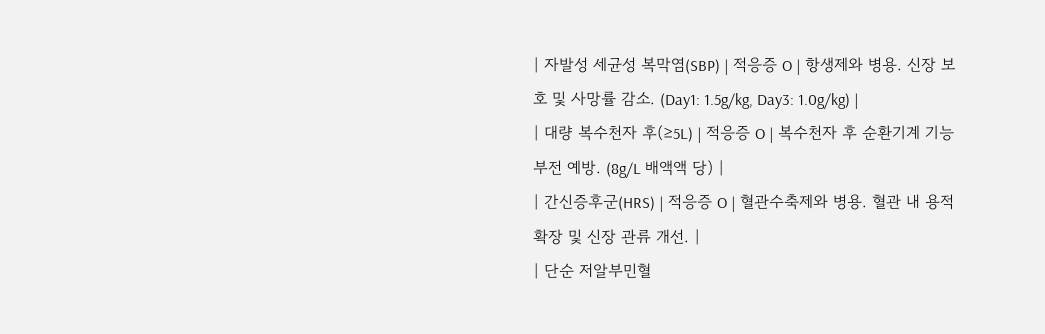| 자발성 세균성 복막염(SBP) | 적응증 O | 항생제와 병용. 신장 보호 및 사망률 감소. (Day1: 1.5g/kg, Day3: 1.0g/kg) |
| 대량 복수천자 후(≥5L) | 적응증 O | 복수천자 후 순환기계 기능부전 예방. (8g/L 배액액 당) |
| 간신증후군(HRS) | 적응증 O | 혈관수축제와 병용. 혈관 내 용적 확장 및 신장 관류 개선. |
| 단순 저알부민혈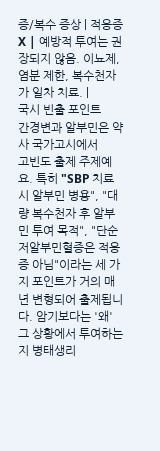증/복수 증상 | 적응증 X | 예방적 투여는 권장되지 않음. 이뇨제, 염분 제한, 복수천자가 일차 치료. |
국시 빈출 포인트
간경변과 알부민은 약사 국가고시에서
고빈도 출제 주제예요. 특히 "SBP 치료 시 알부민 병용", "대량 복수천자 후 알부민 투여 목적", "단순 저알부민혈증은 적응증 아님"이라는 세 가지 포인트가 거의 매년 변형되어 출제됩니다. 암기보다는 '왜' 그 상황에서 투여하는지 병태생리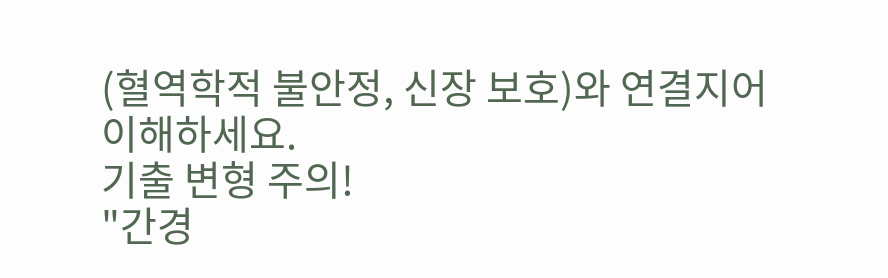(혈역학적 불안정, 신장 보호)와 연결지어 이해하세요.
기출 변형 주의!
"간경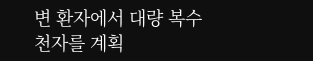변 환자에서 대량 복수천자를 계획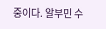중이다. 알부민 수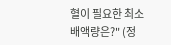혈이 필요한 최소 배액량은?" (정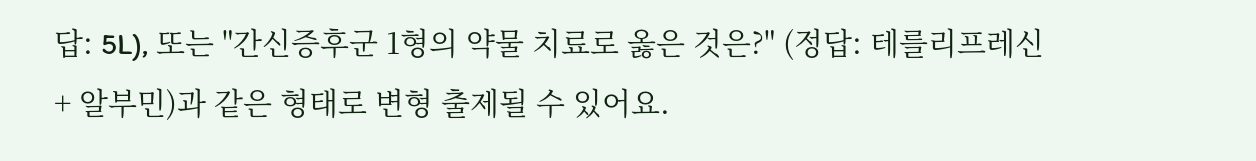답: 5L), 또는 "간신증후군 1형의 약물 치료로 옳은 것은?" (정답: 테를리프레신 + 알부민)과 같은 형태로 변형 출제될 수 있어요.